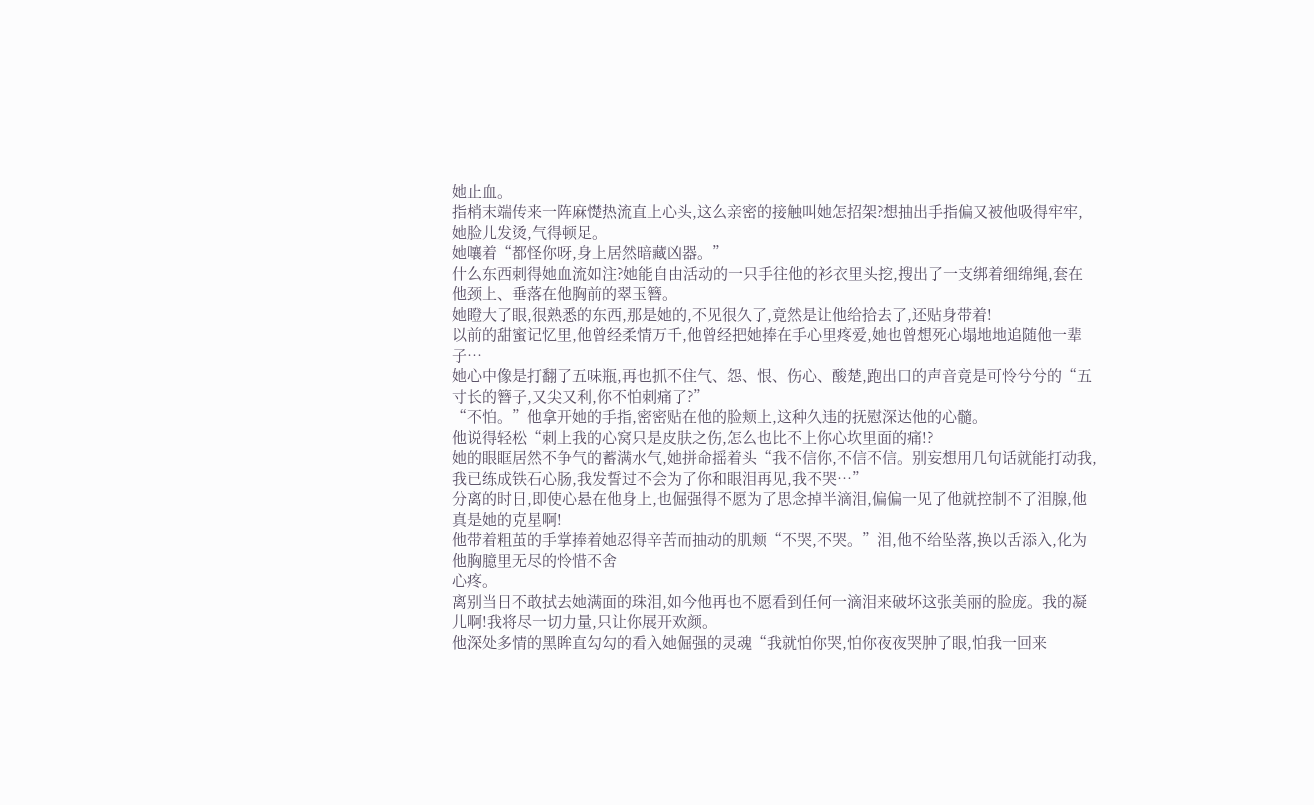她止血。
指梢末端传来一阵麻憷热流直上心头,这么亲密的接触叫她怎招架?想抽出手指偏又被他吸得牢牢,她脸儿发烫,气得顿足。
她嚷着“都怪你呀,身上居然暗藏凶器。”
什么东西刺得她血流如注?她能自由活动的一只手往他的衫衣里头挖,搜出了一支绑着细绵绳,套在他颈上、垂落在他胸前的翠玉簪。
她瞪大了眼,很熟悉的东西,那是她的,不见很久了,竟然是让他给拾去了,还贴身带着!
以前的甜蜜记忆里,他曾经柔情万千,他曾经把她捧在手心里疼爱,她也曾想死心塌地地追随他一辈子…
她心中像是打翻了五味瓶,再也抓不住气、怨、恨、伤心、酸楚,跑出口的声音竟是可怜兮兮的“五寸长的簪子,又尖又利,你不怕刺痛了?”
“不怕。”他拿开她的手指,密密贴在他的脸颊上,这种久违的抚慰深达他的心髓。
他说得轻松“刺上我的心窝只是皮肤之伤,怎么也比不上你心坎里面的痛!?
她的眼眶居然不争气的蓄满水气,她拼命摇着头“我不信你,不信不信。别妄想用几句话就能打动我,我已练成铁石心肠,我发誓过不会为了你和眼泪再见,我不哭…”
分离的时日,即使心悬在他身上,也倔强得不愿为了思念掉半滴泪,偏偏一见了他就控制不了泪腺,他真是她的克星啊!
他带着粗茧的手掌捧着她忍得辛苦而抽动的肌颊“不哭,不哭。”泪,他不给坠落,换以舌添入,化为他胸臆里无尽的怜惜不舍
心疼。
离别当日不敢拭去她满面的珠泪,如今他再也不愿看到任何一滴泪来破坏这张美丽的脸庞。我的凝儿啊!我将尽一切力量,只让你展开欢颜。
他深处多情的黑眸直勾勾的看入她倔强的灵魂“我就怕你哭,怕你夜夜哭肿了眼,怕我一回来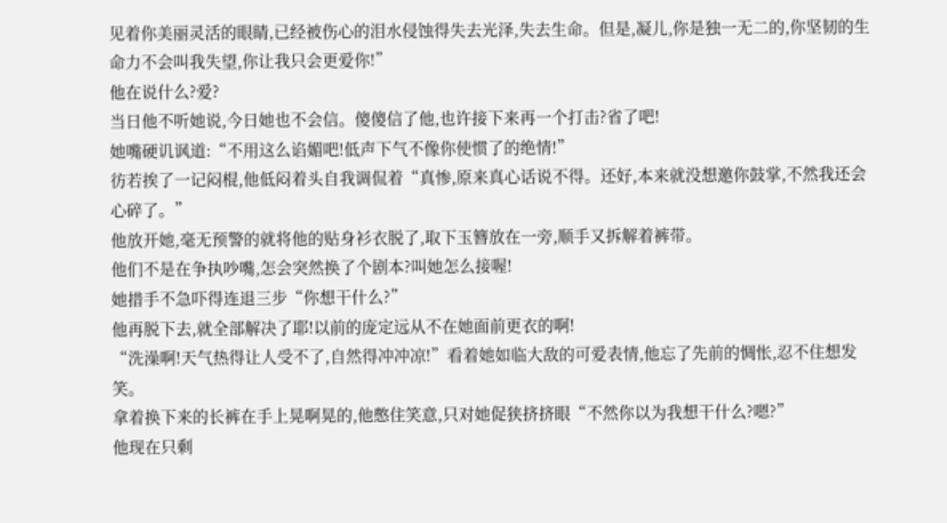见着你美丽灵活的眼睛,已经被伤心的泪水侵蚀得失去光泽,失去生命。但是,凝儿,你是独一无二的,你坚韧的生命力不会叫我失望,你让我只会更爱你!”
他在说什么?爱?
当日他不听她说,今日她也不会信。傻傻信了他,也许接下来再一个打击?省了吧!
她嘴硬讥讽道:“不用这么谄媚吧!低声下气不像你使惯了的绝情!”
彷若挨了一记闷棍,他低闷着头自我调侃着“真惨,原来真心话说不得。还好,本来就没想邀你鼓掌,不然我还会心碎了。”
他放开她,毫无预警的就将他的贴身衫衣脱了,取下玉簪放在一旁,顺手又拆解着裤带。
他们不是在争执吵嘴,怎会突然换了个剧本?叫她怎么接喔!
她措手不急吓得连退三步“你想干什么?”
他再脱下去,就全部解决了耶!以前的庞定远从不在她面前更衣的啊!
“洗澡啊!天气热得让人受不了,自然得冲冲凉!”看着她如临大敌的可爱表情,他忘了先前的惆怅,忍不住想发笑。
拿着换下来的长裤在手上晃啊晃的,他憋住笑意,只对她促狭挤挤眼“不然你以为我想干什么?嗯?”
他现在只剩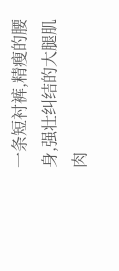一条短衬裤,精瘦的腰身,强壮纠结的大腿肌肉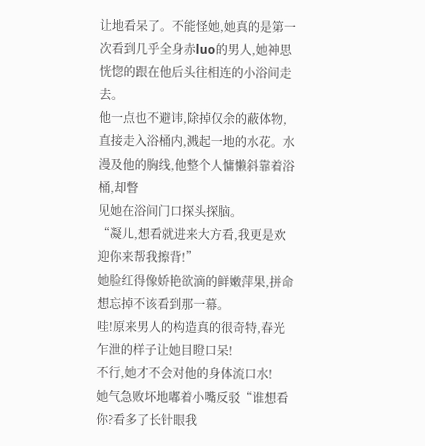让地看呆了。不能怪她,她真的是第一次看到几乎全身赤luo的男人,她神思恍惚的跟在他后头往相连的小浴间走去。
他一点也不避讳,除掉仅余的蔽体物,直接走入浴桶内,溅起一地的水花。水漫及他的胸线,他整个人慵懒斜靠着浴桶,却瞥
见她在浴间门口探头探脑。
“凝儿,想看就进来大方看,我更是欢迎你来帮我擦背!”
她脸红得像娇艳欲滴的鲜嫩萍果,拼命想忘掉不该看到那一幕。
哇!原来男人的构造真的很奇特,春光乍泄的样子让她目瞪口呆!
不行,她才不会对他的身体流口水!
她气急败坏地嘟着小嘴反驳“谁想看你?看多了长针眼我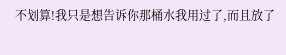不划算!我只是想告诉你那桶水我用过了,而且放了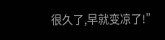很久了,早就变凉了!”